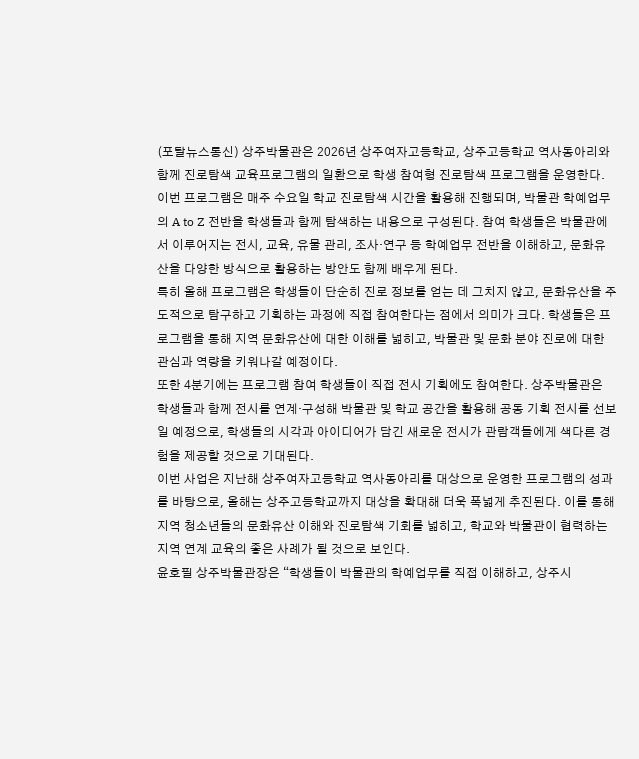(포탈뉴스통신) 상주박물관은 2026년 상주여자고등학교, 상주고등학교 역사동아리와 함께 진로탐색 교육프로그램의 일환으로 학생 참여형 진로탐색 프로그램을 운영한다.
이번 프로그램은 매주 수요일 학교 진로탐색 시간을 활용해 진행되며, 박물관 학예업무의 A to Z 전반을 학생들과 함께 탐색하는 내용으로 구성된다. 참여 학생들은 박물관에서 이루어지는 전시, 교육, 유물 관리, 조사·연구 등 학예업무 전반을 이해하고, 문화유산을 다양한 방식으로 활용하는 방안도 함께 배우게 된다.
특히 올해 프로그램은 학생들이 단순히 진로 정보를 얻는 데 그치지 않고, 문화유산을 주도적으로 탐구하고 기획하는 과정에 직접 참여한다는 점에서 의미가 크다. 학생들은 프로그램을 통해 지역 문화유산에 대한 이해를 넓히고, 박물관 및 문화 분야 진로에 대한 관심과 역량을 키워나갈 예정이다.
또한 4분기에는 프로그램 참여 학생들이 직접 전시 기획에도 참여한다. 상주박물관은 학생들과 함께 전시를 연계·구성해 박물관 및 학교 공간을 활용해 공동 기획 전시를 선보일 예정으로, 학생들의 시각과 아이디어가 담긴 새로운 전시가 관람객들에게 색다른 경험을 제공할 것으로 기대된다.
이번 사업은 지난해 상주여자고등학교 역사동아리를 대상으로 운영한 프로그램의 성과를 바탕으로, 올해는 상주고등학교까지 대상을 확대해 더욱 폭넓게 추진된다. 이를 통해 지역 청소년들의 문화유산 이해와 진로탐색 기회를 넓히고, 학교와 박물관이 협력하는 지역 연계 교육의 좋은 사례가 될 것으로 보인다.
윤호필 상주박물관장은 “학생들이 박물관의 학예업무를 직접 이해하고, 상주시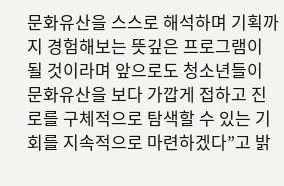문화유산을 스스로 해석하며 기획까지 경험해보는 뜻깊은 프로그램이 될 것이라며 앞으로도 청소년들이 문화유산을 보다 가깝게 접하고 진로를 구체적으로 탐색할 수 있는 기회를 지속적으로 마련하겠다”고 밝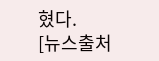혔다.
[뉴스출처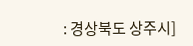: 경상북도 상주시]